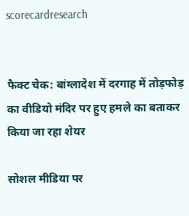scorecardresearch


फैक्ट चेक: बांग्लादेश में दरगाह में तोड़फोड़ का वीडियो मंदिर पर हुए हमले का बताकर किया जा रहा शेयर

सोशल मीडिया पर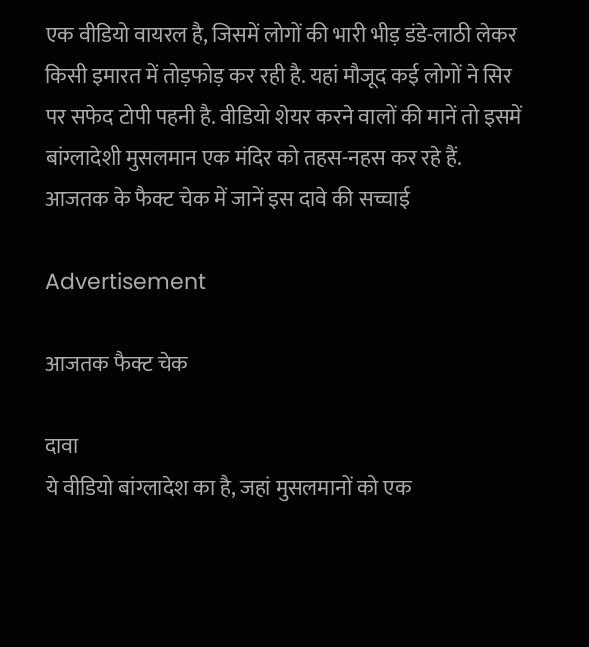एक वीडियो वायरल है, जिसमें लोगों की भारी भीड़ डंडे-लाठी लेकर किसी इमारत में तोड़फोड़ कर रही है. यहां मौजूद कई लोगों ने सिर पर सफेद टोपी पहनी है. वीडियो शेयर करने वालों की मानें तो इसमें बांग्लादेशी मुसलमान एक मंदिर को तहस-नहस कर रहे हैं. आजतक के फैक्ट चेक में जानें इस दावे की सच्चाई

Advertisement

आजतक फैक्ट चेक

दावा
ये वीडियो बांग्लादेश का है, जहां मुसलमानों को एक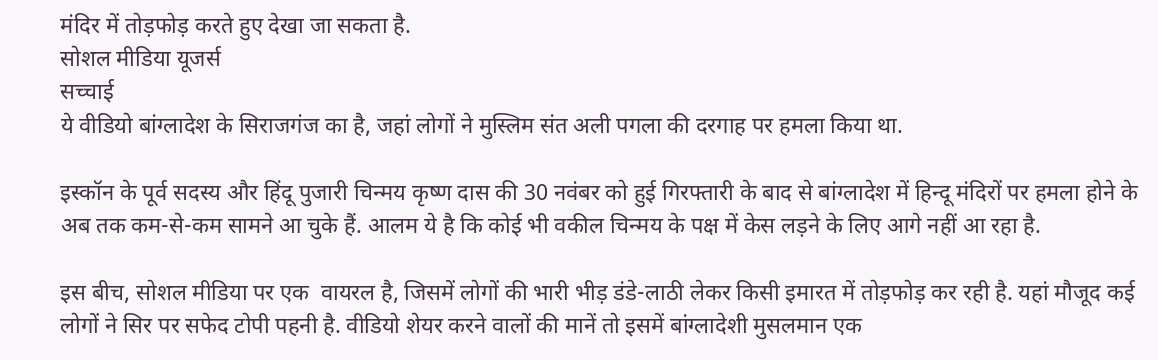मंदिर में तोड़फोड़ करते हुए देखा जा सकता है.
सोशल मीडिया यूजर्स
सच्चाई
ये वीडियो बांग्लादेश के सिराजगंज का है, जहां लोगों ने मुस्लिम संत अली पगला की दरगाह पर हमला किया था.

इस्कॉन के पूर्व सदस्य और हिंदू पुजारी चिन्मय कृष्ण दास की 30 नवंबर को हुई गिरफ्तारी के बाद से बांग्लादेश में हिन्दू मंदिरों पर हमला होने के अब तक कम-से-कम सामने आ चुके हैं. आलम ये है कि कोई भी वकील चिन्मय के पक्ष में केस लड़ने के लिए आगे नहीं आ रहा है.

इस बीच, सोशल मीडिया पर एक  वायरल है, जिसमें लोगों की भारी भीड़ डंडे-लाठी लेकर किसी इमारत में तोड़फोड़ कर रही है. यहां मौजूद कई लोगों ने सिर पर सफेद टोपी पहनी है. वीडियो शेयर करने वालों की मानें तो इसमें बांग्लादेशी मुसलमान एक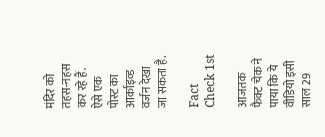मंदिर को तहस-नहस कर रहे हैं. ऐसे एक पोस्ट का आर्काइव्ड वर्जन देखा जा सकता है.

Fact Check 1st

आजतक फैक्ट चेक ने पाया कि ये वीडियो इसी साल 29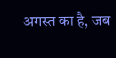अगस्त का है, जब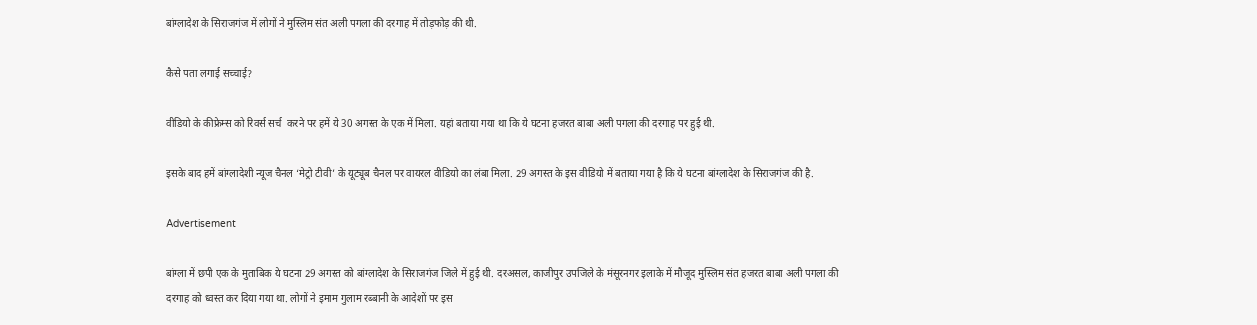बांग्लादेश के सिराजगंज में लोगों ने मुस्लिम संत अली पगला की दरगाह में तोड़फोड़ की थी.

कैसे पता लगाई सच्चाई?

वीडियो के कीफ्रेम्स को रिवर्स सर्च  करने पर हमें ये 30 अगस्त के एक में मिला. यहां बताया गया था कि ये घटना हजरत बाबा अली पगला की दरगाह पर हुई थी.

इसके बाद हमें बांग्लादेशी न्यूज चैनल ‘मेट्रो टीवी’ के यूट्यूब चैनल पर वायरल वीडियो का लंबा मिला. 29 अगस्त के इस वीडियो में बताया गया है कि ये घटना बांग्लादेश के सिराजगंज की है.

Advertisement

बांग्ला में छपी एक के मुताबिक ये घटना 29 अगस्त को बांग्लादेश के सिराजगंज जिले में हुई थी. दरअसल, काजीपुर उपजिले के मंसूरनगर इलाके में मौजूद मुस्लिम संत हजरत बाबा अली पगला की दरगाह को ध्वस्त कर दिया गया था. लोगों ने इमाम गुलाम रब्बानी के आदेशों पर इस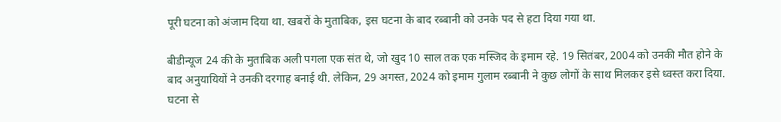पूरी घटना को अंजाम दिया था. खबरों के मुताबिक, इस घटना के बाद रब्बानी को उनके पद से हटा दिया गया था.

बीडीन्यूज 24 की के मुताबिक अली पगला एक संत थे, जो खुद 10 साल तक एक मस्जिद के इमाम रहे. 19 सितंबर, 2004 को उनकी मौत होने के बाद अनुयायियों ने उनकी दरगाह बनाई थी. लेकिन, 29 अगस्त, 2024 को इमाम गुलाम रब्बानी ने कुछ लोगों के साथ मिलकर इसे ध्वस्त करा दिया. घटना से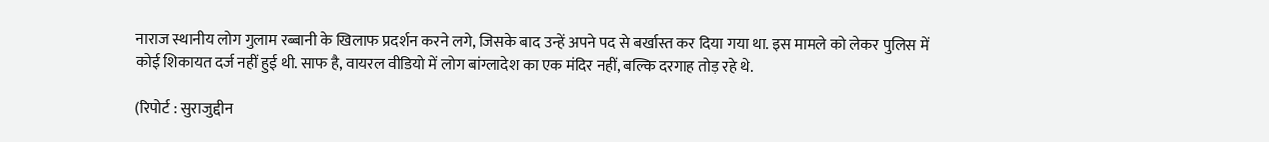नाराज स्थानीय लोग गुलाम रब्बानी के खिलाफ प्रदर्शन करने लगे, जिसके बाद उन्हें अपने पद से बर्खास्त कर दिया गया था. इस मामले को लेकर पुलिस में कोई शिकायत दर्ज नहीं हुई थी. साफ है, वायरल वीडियो में लोग बांग्लादेश का एक मंदिर नहीं, बल्कि दरगाह तोड़ रहे थे.

(रिपोर्ट : सुराजुद्दीन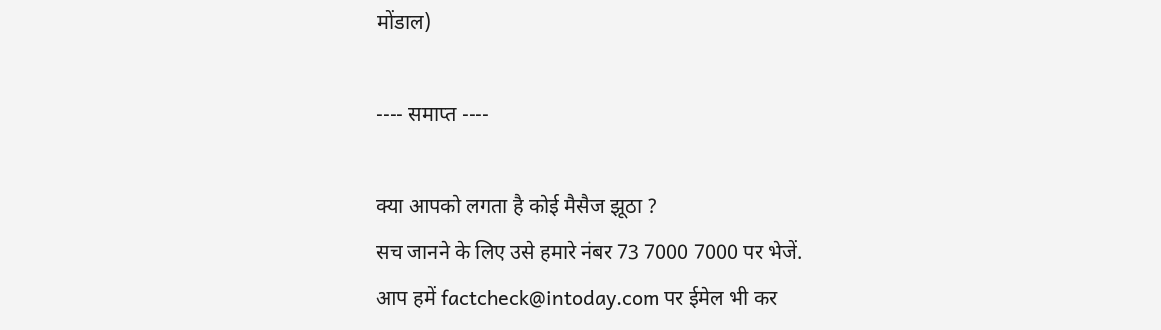मोंडाल)

---- समाप्त ----

क्या आपको लगता है कोई मैसैज झूठा ?
सच जानने के लिए उसे हमारे नंबर 73 7000 7000 पर भेजें.
आप हमें factcheck@intoday.com पर ईमेल भी कर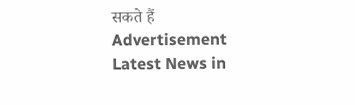सकते हैं
Advertisement
Latest News in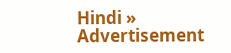Hindi »
Advertisement